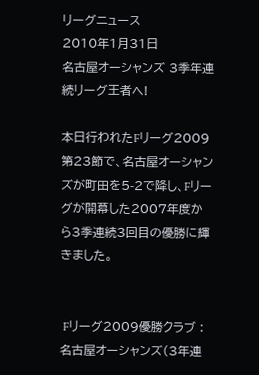リーグニュース
2010年1月31日
名古屋オーシャンズ 3季年連続リーグ王者へ!

本日行われたFリーグ2009 第23節で、名古屋オーシャンズが町田を5-2で降し、Fリーグが開幕した2007年度から3季連続3回目の優勝に輝きました。


 Fリーグ2009優勝クラブ : 名古屋オーシャンズ(3年連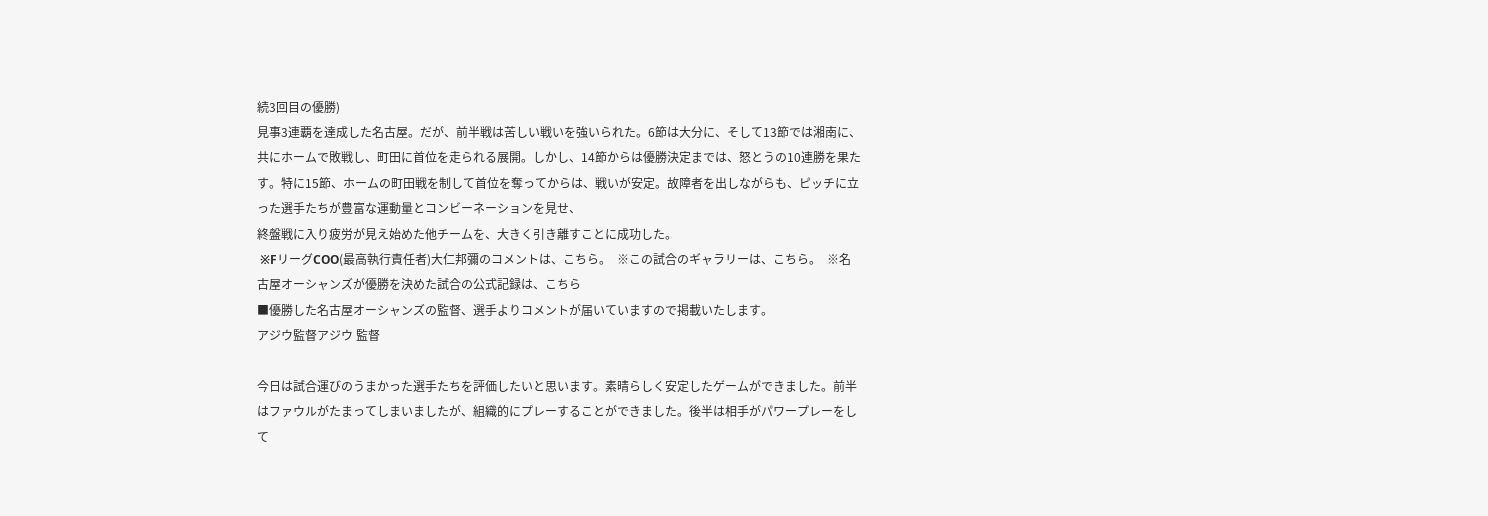続3回目の優勝)
見事3連覇を達成した名古屋。だが、前半戦は苦しい戦いを強いられた。6節は大分に、そして13節では湘南に、共にホームで敗戦し、町田に首位を走られる展開。しかし、14節からは優勝決定までは、怒とうの10連勝を果たす。特に15節、ホームの町田戦を制して首位を奪ってからは、戦いが安定。故障者を出しながらも、ピッチに立った選手たちが豊富な運動量とコンビーネーションを見せ、
終盤戦に入り疲労が見え始めた他チームを、大きく引き離すことに成功した。
 ※FリーグCOO(最高執行責任者)大仁邦彌のコメントは、こちら。  ※この試合のギャラリーは、こちら。  ※名古屋オーシャンズが優勝を決めた試合の公式記録は、こちら
■優勝した名古屋オーシャンズの監督、選手よりコメントが届いていますので掲載いたします。
アジウ監督アジウ 監督

今日は試合運びのうまかった選手たちを評価したいと思います。素晴らしく安定したゲームができました。前半はファウルがたまってしまいましたが、組織的にプレーすることができました。後半は相手がパワープレーをして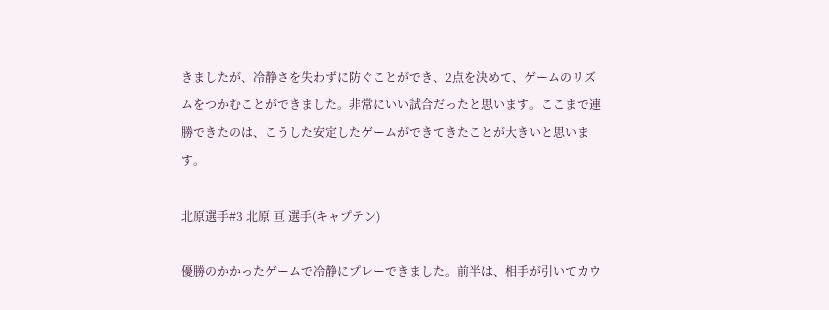きましたが、冷静さを失わずに防ぐことができ、2点を決めて、ゲームのリズムをつかむことができました。非常にいい試合だったと思います。ここまで連勝できたのは、こうした安定したゲームができてきたことが大きいと思います。

北原選手#3 北原 亘 選手(キャプテン)

優勝のかかったゲームで冷静にプレーできました。前半は、相手が引いてカウ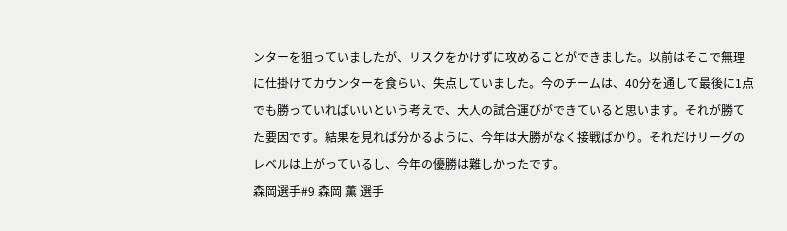ンターを狙っていましたが、リスクをかけずに攻めることができました。以前はそこで無理に仕掛けてカウンターを食らい、失点していました。今のチームは、40分を通して最後に1点でも勝っていればいいという考えで、大人の試合運びができていると思います。それが勝てた要因です。結果を見れば分かるように、今年は大勝がなく接戦ばかり。それだけリーグのレベルは上がっているし、今年の優勝は難しかったです。
森岡選手#9 森岡 薫 選手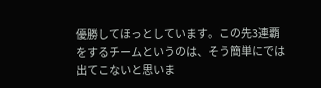優勝してほっとしています。この先3連覇をするチームというのは、そう簡単にでは出てこないと思いま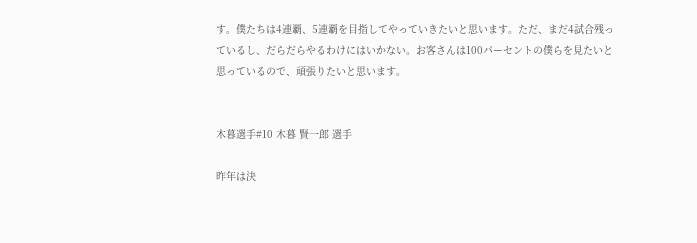す。僕たちは4連覇、5連覇を目指してやっていきたいと思います。ただ、まだ4試合残っているし、だらだらやるわけにはいかない。お客さんは100パーセントの僕らを見たいと思っているので、頑張りたいと思います。


木暮選手#10 木暮 賢一郎 選手

昨年は決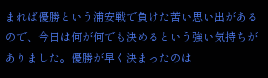まれば優勝という浦安戦で負けた苦い思い出があるので、今日は何が何でも決めるという強い気持ちがありました。優勝が早く決まったのは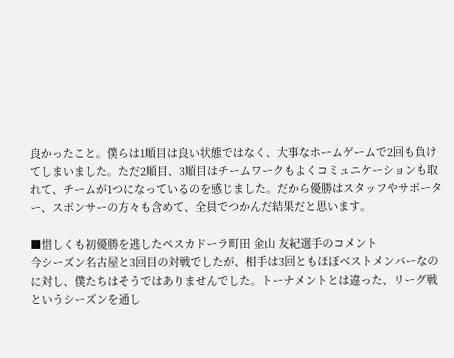良かったこと。僕らは1順目は良い状態ではなく、大事なホームゲームで2回も負けてしまいました。ただ2順目、3順目はチームワークもよくコミュニケーションも取れて、チームが1つになっているのを感じました。だから優勝はスタッフやサポーター、スポンサーの方々も含めて、全員でつかんだ結果だと思います。

■惜しくも初優勝を逃したペスカドーラ町田 金山 友紀選手のコメント
今シーズン名古屋と3回目の対戦でしたが、相手は3回ともほぼベストメンバーなのに対し、僕たちはそうではありませんでした。トーナメントとは違った、リーグ戦というシーズンを通し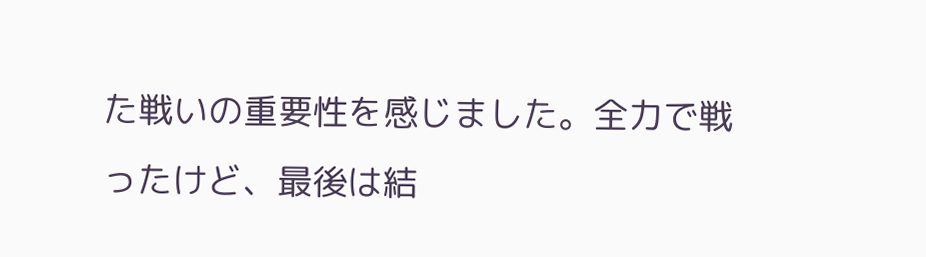た戦いの重要性を感じました。全力で戦ったけど、最後は結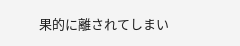果的に離されてしまい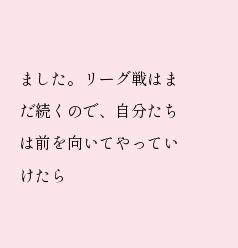ました。リーグ戦はまだ続くので、自分たちは前を向いてやっていけたら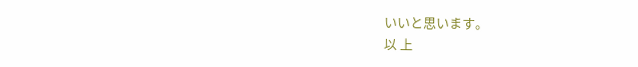いいと思います。
以 上